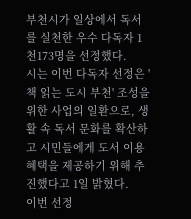부천시가 일상에서 독서를 실천한 우수 다독자 1천173명을 선정했다.
시는 이번 다독자 선정은 '책 읽는 도시 부천' 조성을 위한 사업의 일환으로, 생활 속 독서 문화를 확산하고 시민들에게 도서 이용 혜택을 제공하기 위해 추진했다고 1일 밝혔다.
이번 선정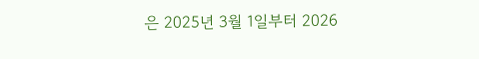은 2025년 3월 1일부터 2026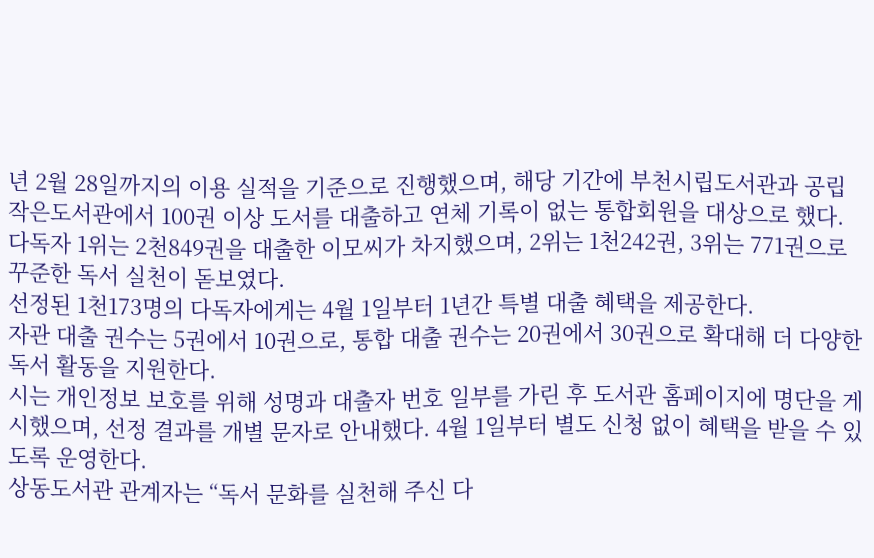년 2월 28일까지의 이용 실적을 기준으로 진행했으며, 해당 기간에 부천시립도서관과 공립 작은도서관에서 100권 이상 도서를 대출하고 연체 기록이 없는 통합회원을 대상으로 했다.
다독자 1위는 2천849권을 대출한 이모씨가 차지했으며, 2위는 1천242권, 3위는 771권으로 꾸준한 독서 실천이 돋보였다.
선정된 1천173명의 다독자에게는 4월 1일부터 1년간 특별 대출 혜택을 제공한다.
자관 대출 권수는 5권에서 10권으로, 통합 대출 권수는 20권에서 30권으로 확대해 더 다양한 독서 활동을 지원한다.
시는 개인정보 보호를 위해 성명과 대출자 번호 일부를 가린 후 도서관 홈페이지에 명단을 게시했으며, 선정 결과를 개별 문자로 안내했다. 4월 1일부터 별도 신청 없이 혜택을 받을 수 있도록 운영한다.
상동도서관 관계자는 “독서 문화를 실천해 주신 다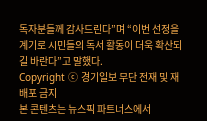독자분들께 감사드린다”며 “이번 선정을 계기로 시민들의 독서 활동이 더욱 확산되길 바란다”고 말했다.
Copyright ⓒ 경기일보 무단 전재 및 재배포 금지
본 콘텐츠는 뉴스픽 파트너스에서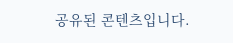공유된 콘텐츠입니다.